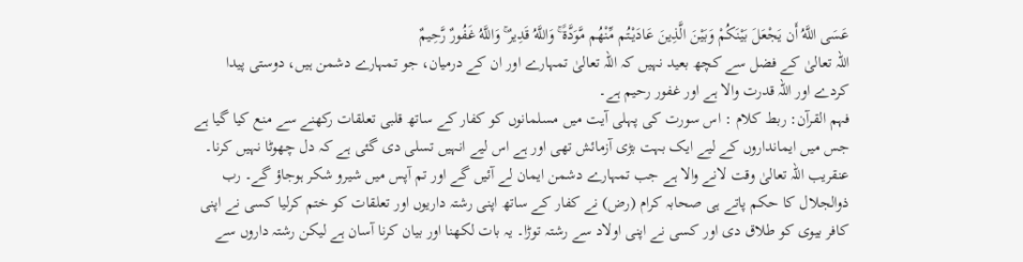عَسَى اللَّهُ أَن يَجْعَلَ بَيْنَكُمْ وَبَيْنَ الَّذِينَ عَادَيْتُم مِّنْهُم مَّوَدَّةً ۚ وَاللَّهُ قَدِيرٌ ۚ وَاللَّهُ غَفُورٌ رَّحِيمٌ
اللہ تعالیٰ کے فضل سے کچھ بعید نہیں کہ اللہ تعالیٰ تمہارے اور ان کے درمیان، جو تمہارے دشمن ہیں، دوستی پیدا کردے اور اللہ قدرت والا ہے اور غفور رحیم ہے۔
فہم القرآن: ربط کلام : اس سورت کی پہلی آیت میں مسلمانوں کو کفار کے ساتھ قلبی تعلقات رکھنے سے منع کیا گیا ہے جس میں ایمانداروں کے لیے ایک بہت بڑی آزمائش تھی اور ہے اس لیے انہیں تسلی دی گئی ہے کہ دل چھوٹا نہیں کرنا۔ عنقریب اللہ تعالیٰ وقت لانے والا ہے جب تمہارے دشمن ایمان لے آئیں گے اور تم آپس میں شیرو شکر ہوجاؤ گے۔ رب ذوالجلال کا حکم پاتے ہی صحابہ کرام (رض) نے کفار کے ساتھ اپنی رشتہ داریوں اور تعلقات کو ختم کرلیا کسی نے اپنی کافر بیوی کو طلاق دی اور کسی نے اپنی اولاد سے رشتہ توڑا۔ یہ بات لکھنا اور بیان کرنا آسان ہے لیکن رشتہ داروں سے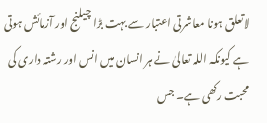لاتعلق ہونا معاشرتی اعتبار سے بہت بڑا چیلنج اور آزمائش ہوتی ہے کیونکہ اللہ تعالیٰ نے ہر انسان میں انس اور رشتہ داری کی محبت رکھی ہے۔ جس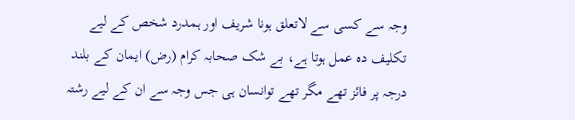وجہ سے کسی سے لاتعلق ہونا شریف اور ہمدرد شخص کے لیے تکلیف دہ عمل ہوتا ہے، بے شک صحابہ کرام (رض) ایمان کے بلند درجہ پر فائز تھے مگر تھے توانسان ہی جس وجہ سے ان کے لیے رشتہ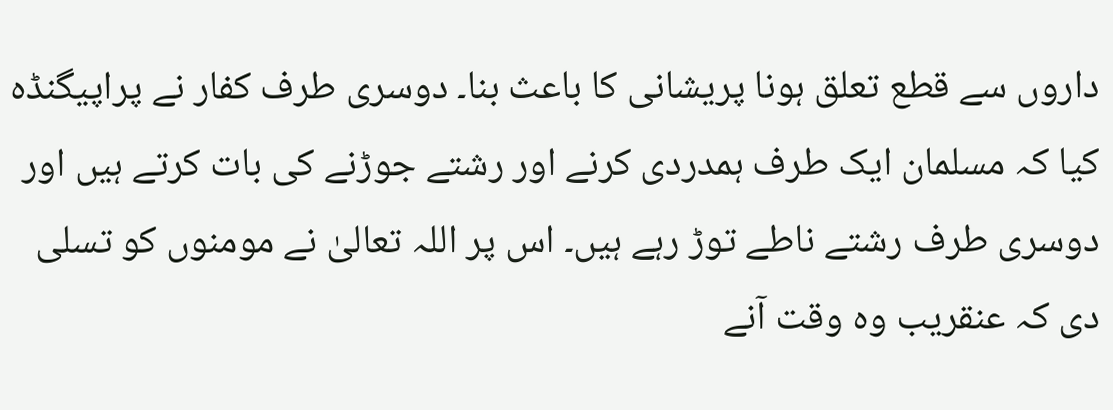داروں سے قطع تعلق ہونا پریشانی کا باعث بنا۔ دوسری طرف کفار نے پراپیگنڈہ کیا کہ مسلمان ایک طرف ہمدردی کرنے اور رشتے جوڑنے کی بات کرتے ہیں اور دوسری طرف رشتے ناطے توڑ رہے ہیں۔ اس پر اللہ تعالیٰ نے مومنوں کو تسلی دی کہ عنقریب وہ وقت آنے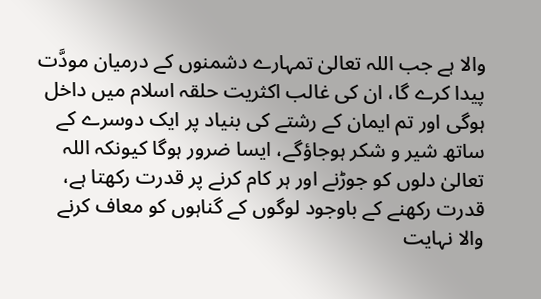والا ہے جب اللہ تعالیٰ تمہارے دشمنوں کے درمیان مودَّت پیدا کرے گا، ان کی غالب اکثریت حلقہ اسلام میں داخل ہوگی اور تم ایمان کے رشتے کی بنیاد پر ایک دوسرے کے ساتھ شیر و شکر ہوجاؤگے، ایسا ضرور ہوگا کیونکہ اللہ تعالیٰ دلوں کو جوڑنے اور ہر کام کرنے پر قدرت رکھتا ہے، قدرت رکھنے کے باوجود لوگوں کے گناہوں کو معاف کرنے والا نہایت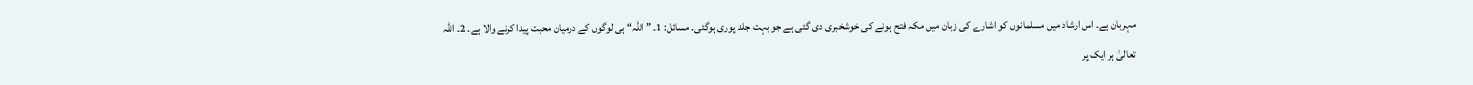مہربان ہے۔ اس ارشاد میں مسلمانوں کو اشارے کی زبان میں مکہ فتح ہونے کی خوشخبری دی گئی ہے جو بہت جلد پوری ہوگئی۔ مسائل: 1۔ ” اللہ“ ہی لوگوں کے درمیان محبت پیدا کرنے والا ہے۔ 2۔ اللہ تعالیٰ ہر ایک پر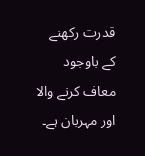قدرت رکھنے کے باوجود معاف کرنے والا اور مہربان ہے۔